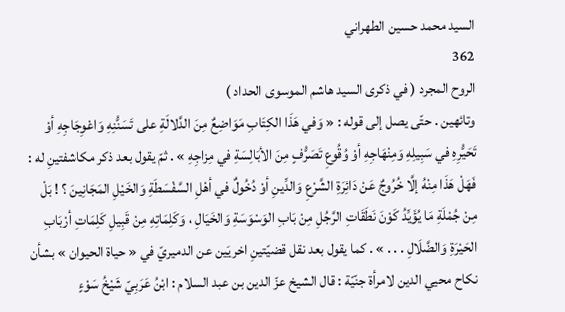السيد محمد حسين الطهراني
362
الروح المجرد ( في ذكرى السيد هاشم الموسوى الحداد )
وتائهين . حتّى يصل إلى قوله : « وَفي هَذَا الكِتَابِ مَوَاضِعٌ مِنَ الدَّلالَةِ على تَسَنُّنِهِ وَاعْوِجَاجِهِ أوْ تَحَيُّرِهِ في سَبِيلِهِ وَمِنْهَاجِهِ أوْ وُقُوعِ تَصَرُّفٍ مِنَ الأبَالِسَةِ في مِزاجِهِ » . ثمّ يقول بعد ذكر مكاشفتينِ له : فَهَلْ هَذَا مِنْهُ إلَّا خُرُوجٌ عَنْ دَائِرَةِ الشَّرْعِ وَالدِّينِ أوْ دُخُولٌ في أهْلِ السَّفْسَطَةِ وَالخَيْلِ المَجَانِينَ ؟ ! بَلْ مِنْ جُمْلَةِ مَا يُؤَيِّدُ كَوْنَ نَطَقَاتِ الرَّجُلِ مِنْ بَابِ الوَسْوَسَةِ وَالخَيَالِ ، وَكَلِمَاتِهِ مِنْ قَبِيلِ كَلِمَاتِ أرْبَابِ الحَيْرَةِ وَالضَّلَالِ . . . » . كما يقول بعد نقل قضيّتينِ اخريَين عن الدميريّ في « حياة الحيوان » بشأن نكاح محيي الدين لامرأة جنّيّة : قال الشيخ عزّ الدين بن عبد السلام : ابْنُ عَرَبِيّ شَيْخُ سَوْءٍ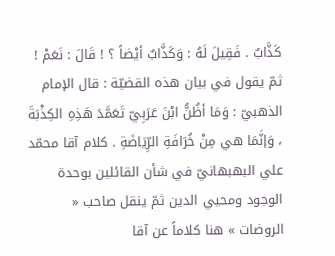كَذَّابٌ . فَقِيلَ لَهُ : وَكَذَّابٌ أيْضاً ؟ ! قَالَ : نَعَمْ ! ثمّ يقول في بيان هذه القضيّة : قال الإمام الذهبيّ : وَمَا أظُنُّ ابْنَ عَرَبِيّ تَعَمَّدَ هَذِهِ الكِذْبَةَ ، وَإنَّمَا هي مِنْ خُرَافَةِ الرِّيَاضَةِ . كلام آقا محمّد علي البهبهانيّ في شأن القائلين بوحدة الوجود ومحيي الدين ثمّ ينقل صاحب « الروضات » هنا كلاماً عن آقا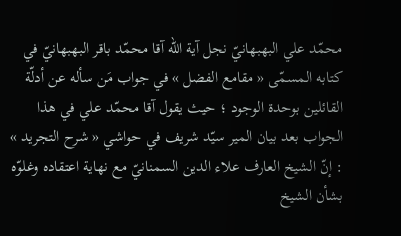محمّد علي البهبهانيّ نجل آية الله آقا محمّد باقر البهبهانيّ في كتابه المسمّى « مقامع الفضل » في جواب مَن سأله عن أدلّة القائلين بوحدة الوجود ؛ حيث يقول آقا محمّد علي في هذا الجواب بعد بيان المير سيّد شريف في حواشي « شرح التجريد » : إنّ الشيخ العارف علاء الدين السمنانيّ مع نهاية اعتقاده وغلوّه بشأن الشيخ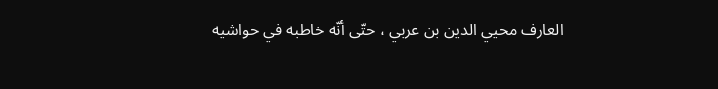العارف محيي الدين بن عربي ، حتّى أنّه خاطبه في حواشيه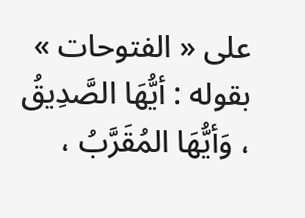على « الفتوحات » بقوله : أيُّهَا الصَّدِيقُ ، وَأيُّهَا المُقَرَّبُ ،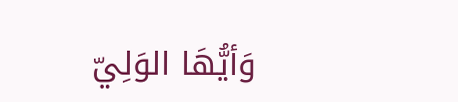وَأيُّهَا الوَلِيّ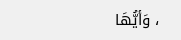، وَأيُّهَا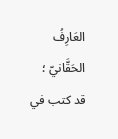العَارِفُ الحَقَّانيّ ؛ قد كتب في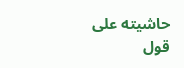حاشيته على قول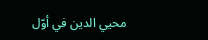محيي الدين في أوّل